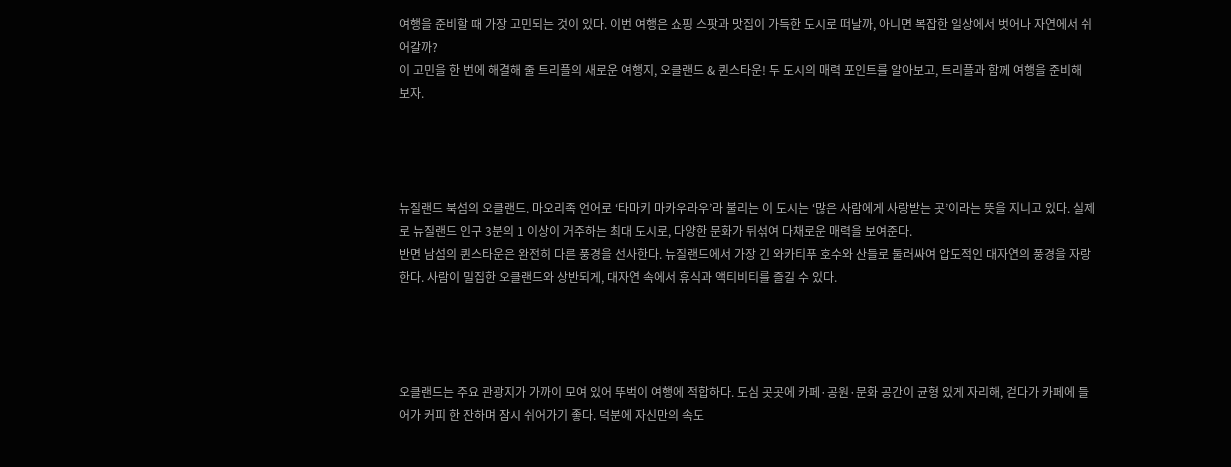여행을 준비할 때 가장 고민되는 것이 있다. 이번 여행은 쇼핑 스팟과 맛집이 가득한 도시로 떠날까, 아니면 복잡한 일상에서 벗어나 자연에서 쉬어갈까?
이 고민을 한 번에 해결해 줄 트리플의 새로운 여행지, 오클랜드 & 퀸스타운! 두 도시의 매력 포인트를 알아보고, 트리플과 함께 여행을 준비해 보자.




뉴질랜드 북섬의 오클랜드. 마오리족 언어로 ‘타마키 마카우라우’라 불리는 이 도시는 ‘많은 사람에게 사랑받는 곳’이라는 뜻을 지니고 있다. 실제로 뉴질랜드 인구 3분의 1 이상이 거주하는 최대 도시로, 다양한 문화가 뒤섞여 다채로운 매력을 보여준다.
반면 남섬의 퀸스타운은 완전히 다른 풍경을 선사한다. 뉴질랜드에서 가장 긴 와카티푸 호수와 산들로 둘러싸여 압도적인 대자연의 풍경을 자랑한다. 사람이 밀집한 오클랜드와 상반되게, 대자연 속에서 휴식과 액티비티를 즐길 수 있다.




오클랜드는 주요 관광지가 가까이 모여 있어 뚜벅이 여행에 적합하다. 도심 곳곳에 카페·공원·문화 공간이 균형 있게 자리해, 걷다가 카페에 들어가 커피 한 잔하며 잠시 쉬어가기 좋다. 덕분에 자신만의 속도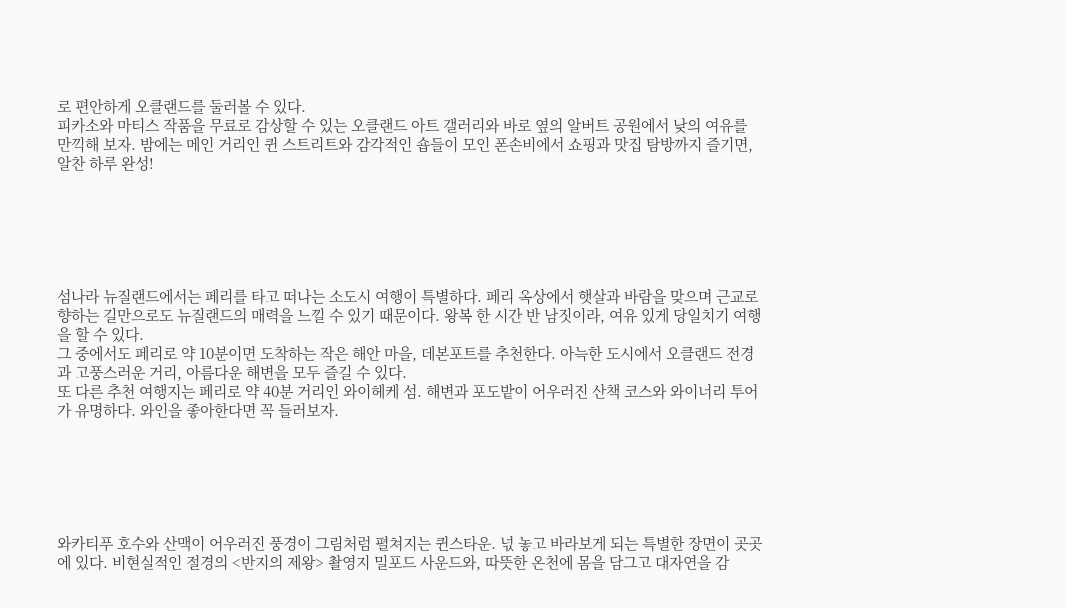로 편안하게 오클랜드를 둘러볼 수 있다.
피카소와 마티스 작품을 무료로 감상할 수 있는 오클랜드 아트 갤러리와 바로 옆의 알버트 공원에서 낮의 여유를 만끽해 보자. 밤에는 메인 거리인 퀸 스트리트와 감각적인 숍들이 모인 폰손비에서 쇼핑과 맛집 탐방까지 즐기면, 알찬 하루 완성!






섬나라 뉴질랜드에서는 페리를 타고 떠나는 소도시 여행이 특별하다. 페리 옥상에서 햇살과 바람을 맞으며 근교로 향하는 길만으로도 뉴질랜드의 매력을 느낄 수 있기 때문이다. 왕복 한 시간 반 남짓이라, 여유 있게 당일치기 여행을 할 수 있다.
그 중에서도 페리로 약 10분이면 도착하는 작은 해안 마을, 데본포트를 추천한다. 아늑한 도시에서 오클랜드 전경과 고풍스러운 거리, 아름다운 해변을 모두 즐길 수 있다.
또 다른 추천 여행지는 페리로 약 40분 거리인 와이헤케 섬. 해변과 포도밭이 어우러진 산책 코스와 와이너리 투어가 유명하다. 와인을 좋아한다면 꼭 들러보자.






와카티푸 호수와 산맥이 어우러진 풍경이 그림처럼 펼쳐지는 퀸스타운. 넋 놓고 바라보게 되는 특별한 장면이 곳곳에 있다. 비현실적인 절경의 <반지의 제왕> 촬영지 밀포드 사운드와, 따뜻한 온천에 몸을 담그고 대자연을 감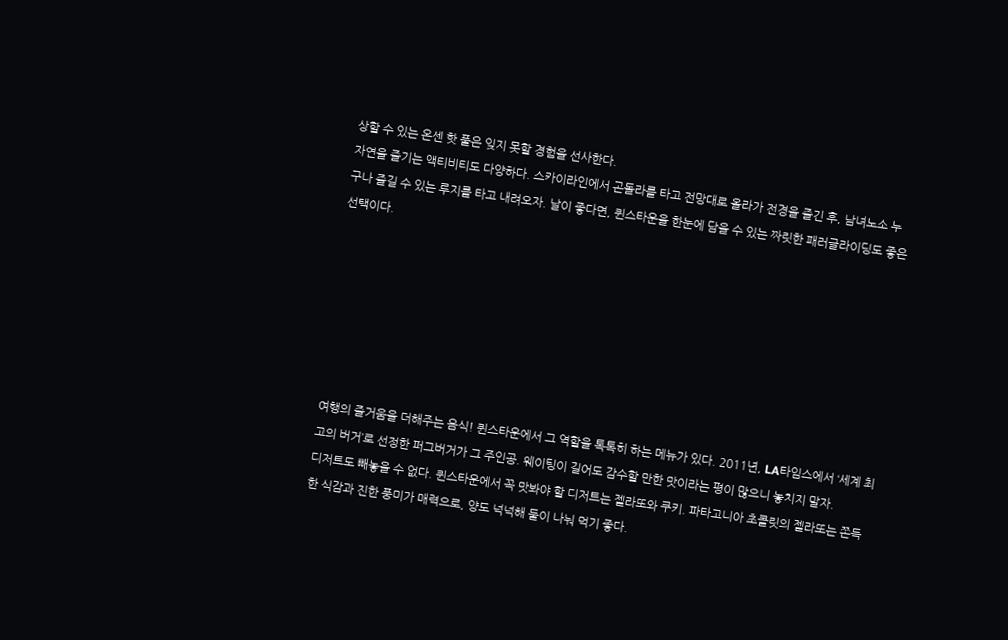상할 수 있는 온센 핫 풀은 잊지 못할 경험을 선사한다.
자연을 즐기는 액티비티도 다양하다. 스카이라인에서 곤돌라를 타고 전망대로 올라가 전경을 즐긴 후, 남녀노소 누구나 즐길 수 있는 루지를 타고 내려오자. 날이 좋다면, 퀸스타운을 한눈에 담을 수 있는 짜릿한 패러글라이딩도 좋은 선택이다.







여행의 즐거움을 더해주는 음식! 퀸스타운에서 그 역할을 톡톡히 하는 메뉴가 있다. 2011년, LA타임스에서 ‘세계 최고의 버거’로 선정한 퍼그버거가 그 주인공. 웨이팅이 길어도 감수할 만한 맛이라는 평이 많으니 놓치지 말자.
디저트도 빼놓을 수 없다. 퀸스타운에서 꼭 맛봐야 할 디저트는 젤라또와 쿠키. 파타고니아 초콜릿의 젤라또는 쫀득한 식감과 진한 풍미가 매력으로, 양도 넉넉해 둘이 나눠 먹기 좋다.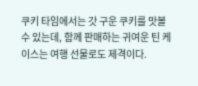쿠키 타임에서는 갓 구운 쿠키를 맛볼 수 있는데, 함께 판매하는 귀여운 틴 케이스는 여행 선물로도 제격이다.